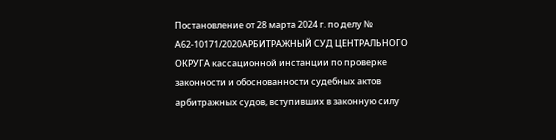Постановление от 28 марта 2024 г. по делу № А62-10171/2020АРБИТРАЖНЫЙ СУД ЦЕНТРАЛЬНОГО ОКРУГА кассационной инстанции по проверке законности и обоснованности судебных актов арбитражных судов, вступивших в законную силу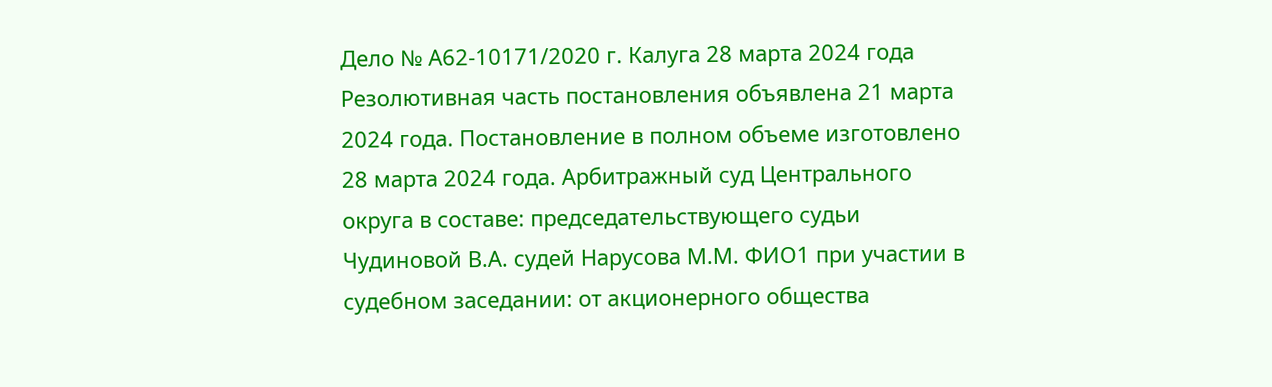Дело № А62-10171/2020 г. Калуга 28 марта 2024 года Резолютивная часть постановления объявлена 21 марта 2024 года. Постановление в полном объеме изготовлено 28 марта 2024 года. Арбитражный суд Центрального округа в составе: председательствующего судьи Чудиновой В.А. судей Нарусова М.М. ФИО1 при участии в судебном заседании: от акционерного общества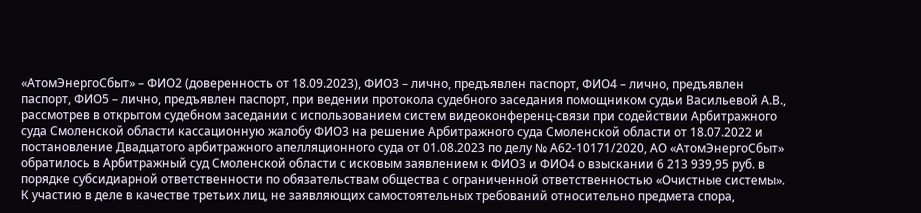«АтомЭнергоСбыт» – ФИО2 (доверенность от 18.09.2023), ФИО3 – лично, предъявлен паспорт, ФИО4 – лично, предъявлен паспорт, ФИО5 – лично, предъявлен паспорт, при ведении протокола судебного заседания помощником судьи Васильевой А.В., рассмотрев в открытом судебном заседании с использованием систем видеоконференц-связи при содействии Арбитражного суда Смоленской области кассационную жалобу ФИО3 на решение Арбитражного суда Смоленской области от 18.07.2022 и постановление Двадцатого арбитражного апелляционного суда от 01.08.2023 по делу № А62-10171/2020, АО «АтомЭнергоСбыт» обратилось в Арбитражный суд Смоленской области с исковым заявлением к ФИО3 и ФИО4 о взыскании 6 213 939,95 руб. в порядке субсидиарной ответственности по обязательствам общества с ограниченной ответственностью «Очистные системы». К участию в деле в качестве третьих лиц, не заявляющих самостоятельных требований относительно предмета спора,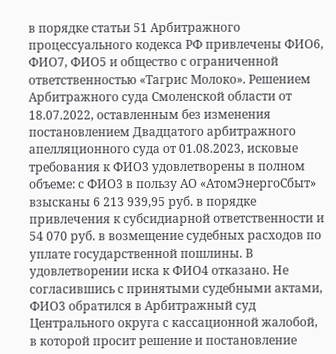в порядке статьи 51 Арбитражного процессуального кодекса РФ привлечены ФИО6, ФИО7, ФИО5 и общество с ограниченной ответственностью «Тагрис Молоко». Решением Арбитражного суда Смоленской области от 18.07.2022, оставленным без изменения постановлением Двадцатого арбитражного апелляционного суда от 01.08.2023, исковые требования к ФИО3 удовлетворены в полном объеме: с ФИО3 в пользу АО «АтомЭнергоСбыт» взысканы 6 213 939,95 руб. в порядке привлечения к субсидиарной ответственности и 54 070 руб. в возмещение судебных расходов по уплате государственной пошлины. В удовлетворении иска к ФИО4 отказано. Не согласившись с принятыми судебными актами, ФИО3 обратился в Арбитражный суд Центрального округа с кассационной жалобой, в которой просит решение и постановление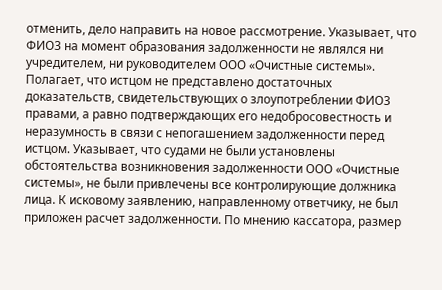отменить, дело направить на новое рассмотрение. Указывает, что ФИО3 на момент образования задолженности не являлся ни учредителем, ни руководителем ООО «Очистные системы». Полагает, что истцом не представлено достаточных доказательств, свидетельствующих о злоупотреблении ФИО3 правами, а равно подтверждающих его недобросовестность и неразумность в связи с непогашением задолженности перед истцом. Указывает, что судами не были установлены обстоятельства возникновения задолженности ООО «Очистные системы», не были привлечены все контролирующие должника лица. К исковому заявлению, направленному ответчику, не был приложен расчет задолженности. По мнению кассатора, размер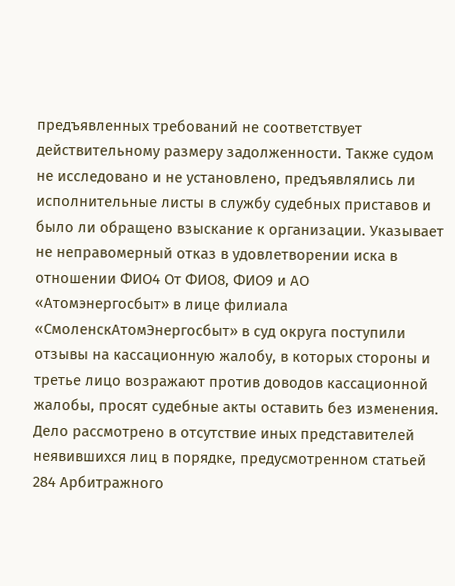предъявленных требований не соответствует действительному размеру задолженности. Также судом не исследовано и не установлено, предъявлялись ли исполнительные листы в службу судебных приставов и было ли обращено взыскание к организации. Указывает не неправомерный отказ в удовлетворении иска в отношении ФИО4 От ФИО8, ФИО9 и АО «Атомэнергосбыт» в лице филиала «СмоленскАтомЭнергосбыт» в суд округа поступили отзывы на кассационную жалобу, в которых стороны и третье лицо возражают против доводов кассационной жалобы, просят судебные акты оставить без изменения. Дело рассмотрено в отсутствие иных представителей неявившихся лиц в порядке, предусмотренном статьей 284 Арбитражного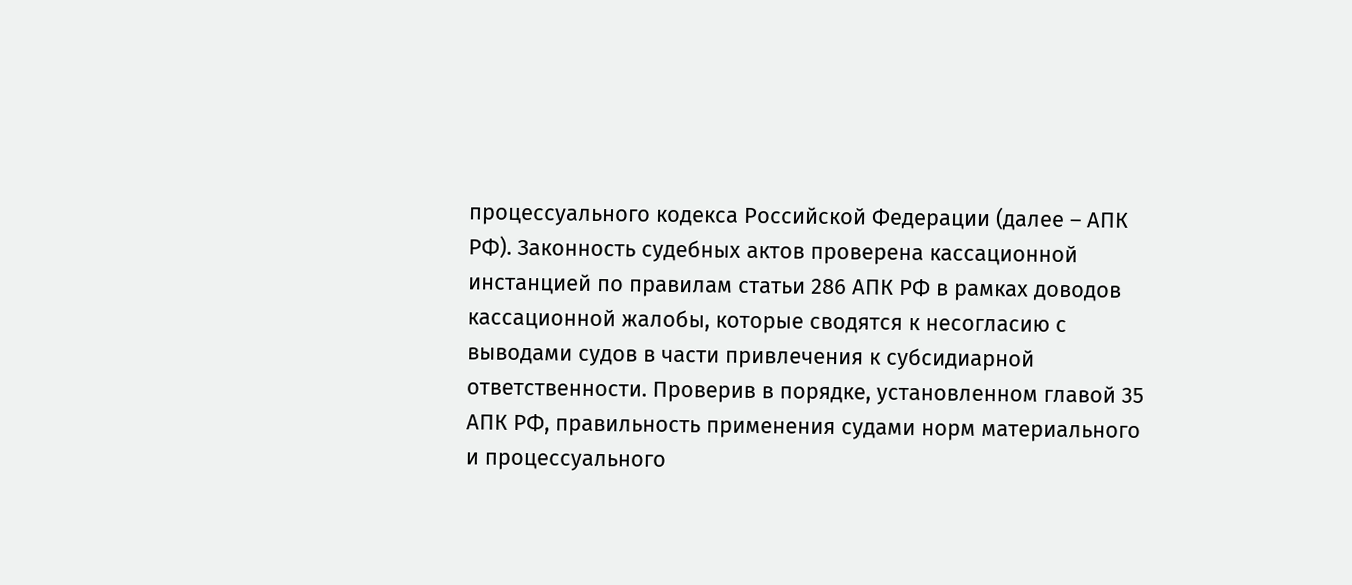процессуального кодекса Российской Федерации (далее – АПК РФ). Законность судебных актов проверена кассационной инстанцией по правилам статьи 286 АПК РФ в рамках доводов кассационной жалобы, которые сводятся к несогласию с выводами судов в части привлечения к субсидиарной ответственности. Проверив в порядке, установленном главой 35 АПК РФ, правильность применения судами норм материального и процессуального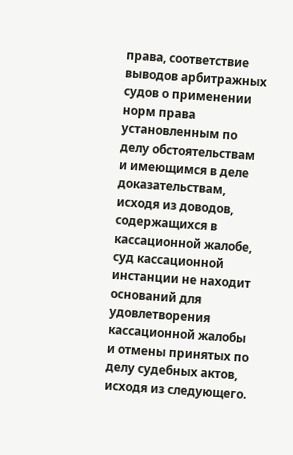права, соответствие выводов арбитражных судов о применении норм права установленным по делу обстоятельствам и имеющимся в деле доказательствам, исходя из доводов, содержащихся в кассационной жалобе, суд кассационной инстанции не находит оснований для удовлетворения кассационной жалобы и отмены принятых по делу судебных актов, исходя из следующего.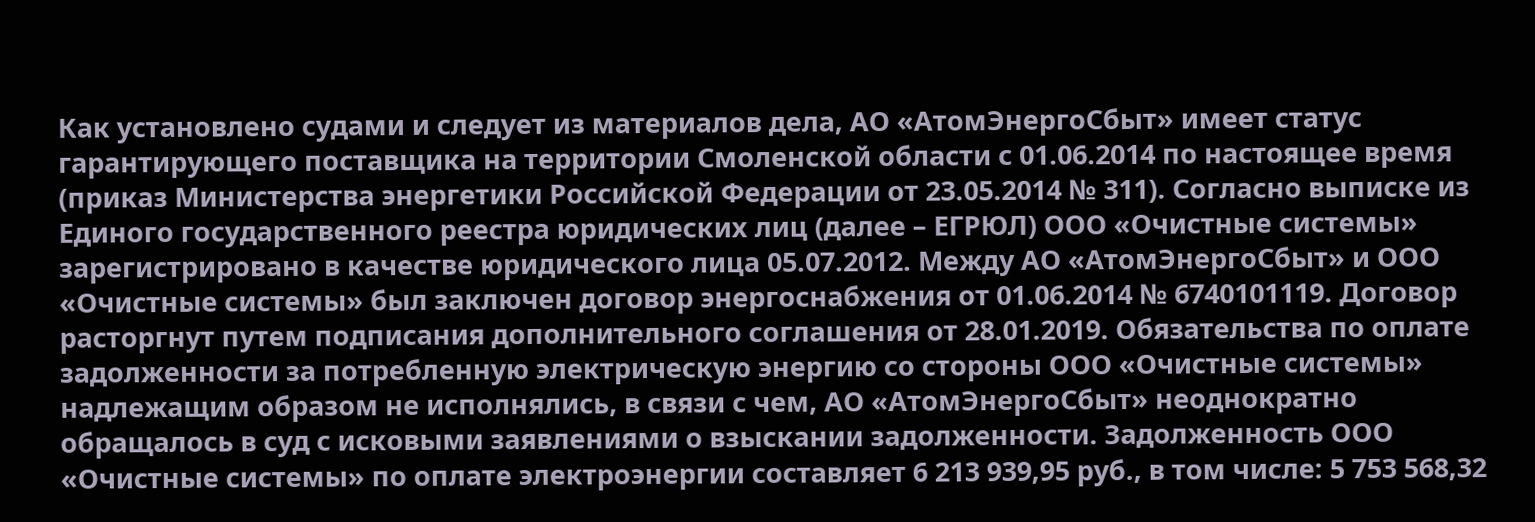Как установлено судами и следует из материалов дела, АО «АтомЭнергоСбыт» имеет статус гарантирующего поставщика на территории Смоленской области с 01.06.2014 по настоящее время (приказ Министерства энергетики Российской Федерации от 23.05.2014 № 311). Согласно выписке из Единого государственного реестра юридических лиц (далее – ЕГРЮЛ) ООО «Очистные системы» зарегистрировано в качестве юридического лица 05.07.2012. Между АО «АтомЭнергоСбыт» и ООО «Очистные системы» был заключен договор энергоснабжения от 01.06.2014 № 6740101119. Договор расторгнут путем подписания дополнительного соглашения от 28.01.2019. Обязательства по оплате задолженности за потребленную электрическую энергию со стороны ООО «Очистные системы» надлежащим образом не исполнялись, в связи с чем, АО «АтомЭнергоСбыт» неоднократно обращалось в суд с исковыми заявлениями о взыскании задолженности. Задолженность ООО «Очистные системы» по оплате электроэнергии составляет 6 213 939,95 руб., в том числе: 5 753 568,32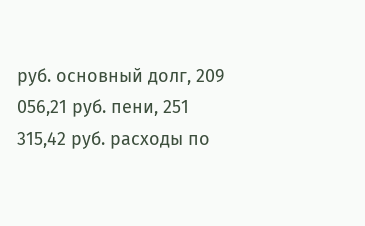руб. основный долг, 209 056,21 руб. пени, 251 315,42 руб. расходы по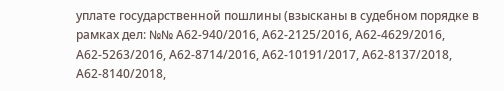уплате государственной пошлины (взысканы в судебном порядке в рамках дел: №№ А62-940/2016, А62-2125/2016, А62-4629/2016, А62-5263/2016, А62-8714/2016, А62-10191/2017, А62-8137/2018, А62-8140/2018,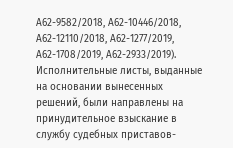А62-9582/2018, А62-10446/2018, А62-12110/2018, А62-1277/2019, А62-1708/2019, А62-2933/2019). Исполнительные листы, выданные на основании вынесенных решений, были направлены на принудительное взыскание в службу судебных приставов-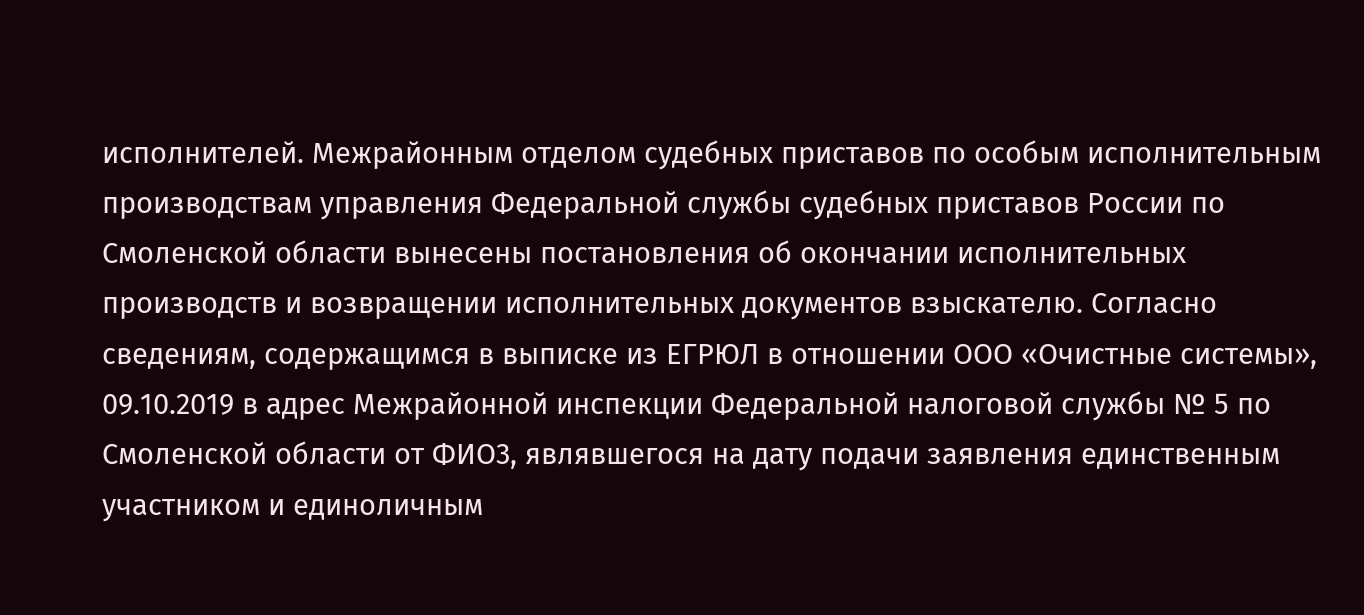исполнителей. Межрайонным отделом судебных приставов по особым исполнительным производствам управления Федеральной службы судебных приставов России по Смоленской области вынесены постановления об окончании исполнительных производств и возвращении исполнительных документов взыскателю. Согласно сведениям, содержащимся в выписке из ЕГРЮЛ в отношении ООО «Очистные системы», 09.10.2019 в адрес Межрайонной инспекции Федеральной налоговой службы № 5 по Смоленской области от ФИО3, являвшегося на дату подачи заявления единственным участником и единоличным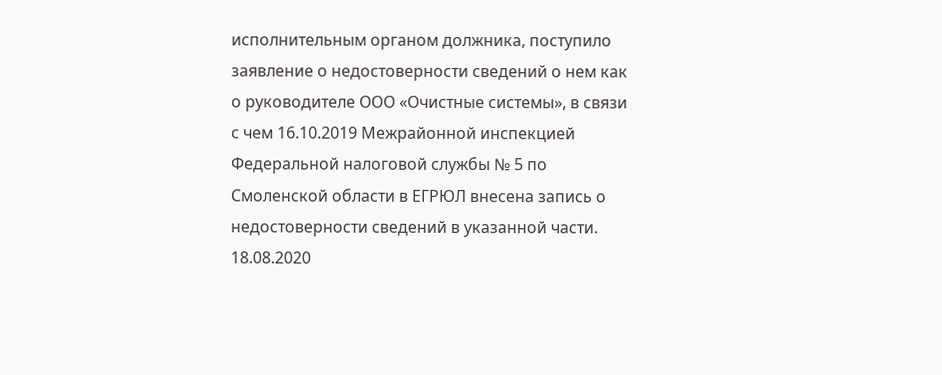исполнительным органом должника, поступило заявление о недостоверности сведений о нем как о руководителе ООО «Очистные системы», в связи с чем 16.10.2019 Межрайонной инспекцией Федеральной налоговой службы № 5 по Смоленской области в ЕГРЮЛ внесена запись о недостоверности сведений в указанной части. 18.08.2020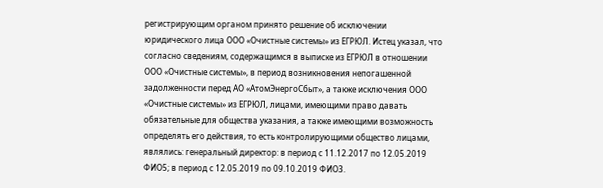регистрирующим органом принято решение об исключении юридического лица ООО «Очистные системы» из ЕГРЮЛ. Истец указал, что согласно сведениям, содержащимся в выписке из ЕГРЮЛ в отношении ООО «Очистные системы», в период возникновения непогашенной задолженности перед АО «АтомЭнергоСбыт», а также исключения ООО «Очистные системы» из ЕГРЮЛ, лицами, имеющими право давать обязательные для общества указания, а также имеющими возможность определять его действия, то есть контролирующими общество лицами, являлись: генеральный директор: в период с 11.12.2017 по 12.05.2019 ФИО5; в период с 12.05.2019 по 09.10.2019 ФИО3.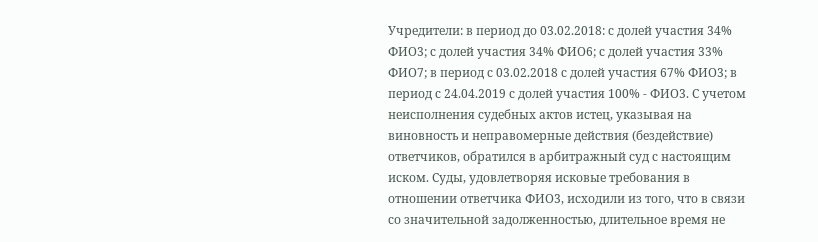Учредители: в период до 03.02.2018: с долей участия 34% ФИО3; с долей участия 34% ФИО6; с долей участия 33% ФИО7; в период с 03.02.2018 с долей участия 67% ФИО3; в период с 24.04.2019 с долей участия 100% - ФИО3. С учетом неисполнения судебных актов истец, указывая на виновность и неправомерные действия (бездействие) ответчиков, обратился в арбитражный суд с настоящим иском. Суды, удовлетворяя исковые требования в отношении ответчика ФИО3, исходили из того, что в связи со значительной задолженностью, длительное время не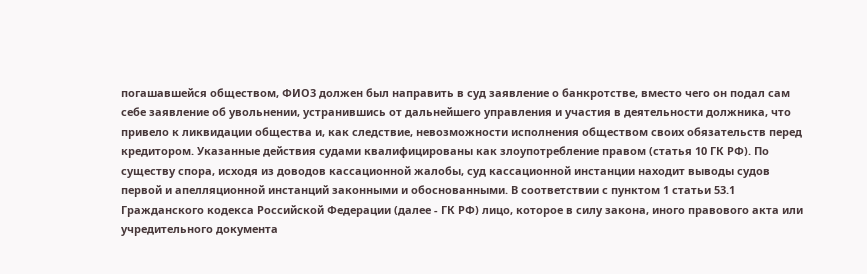погашавшейся обществом, ФИО3 должен был направить в суд заявление о банкротстве, вместо чего он подал сам себе заявление об увольнении, устранившись от дальнейшего управления и участия в деятельности должника, что привело к ликвидации общества и, как следствие, невозможности исполнения обществом своих обязательств перед кредитором. Указанные действия судами квалифицированы как злоупотребление правом (статья 10 ГК РФ). По существу спора, исходя из доводов кассационной жалобы, суд кассационной инстанции находит выводы судов первой и апелляционной инстанций законными и обоснованными. В соответствии с пунктом 1 статьи 53.1 Гражданского кодекса Российской Федерации (далее - ГК РФ) лицо, которое в силу закона, иного правового акта или учредительного документа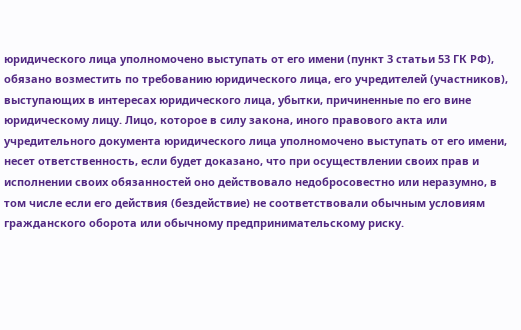юридического лица уполномочено выступать от его имени (пункт 3 статьи 53 ГК РФ), обязано возместить по требованию юридического лица, его учредителей (участников), выступающих в интересах юридического лица, убытки, причиненные по его вине юридическому лицу. Лицо, которое в силу закона, иного правового акта или учредительного документа юридического лица уполномочено выступать от его имени, несет ответственность, если будет доказано, что при осуществлении своих прав и исполнении своих обязанностей оно действовало недобросовестно или неразумно, в том числе если его действия (бездействие) не соответствовали обычным условиям гражданского оборота или обычному предпринимательскому риску.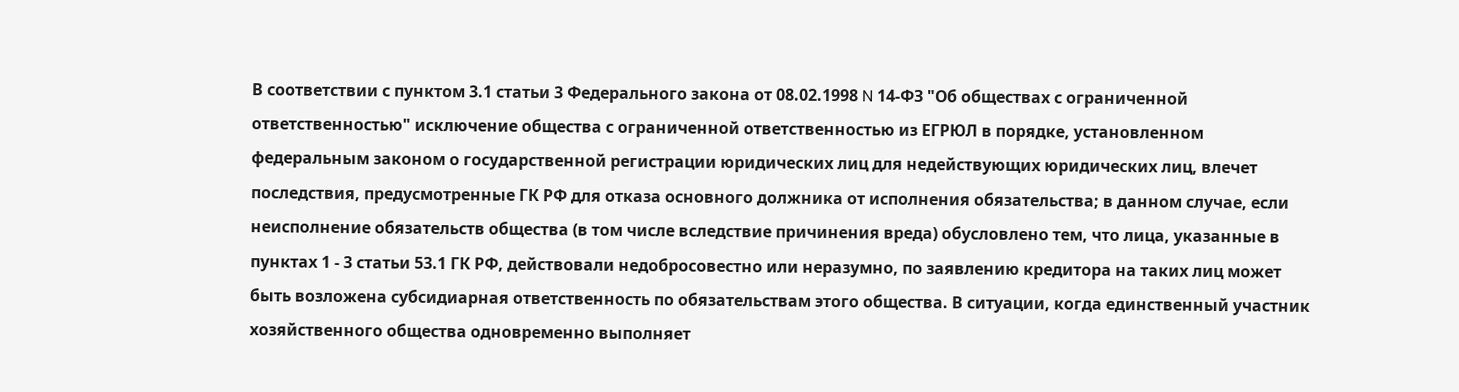В соответствии с пунктом 3.1 статьи 3 Федерального закона от 08.02.1998 N 14-ФЗ "Об обществах с ограниченной ответственностью" исключение общества с ограниченной ответственностью из ЕГРЮЛ в порядке, установленном федеральным законом о государственной регистрации юридических лиц для недействующих юридических лиц, влечет последствия, предусмотренные ГК РФ для отказа основного должника от исполнения обязательства; в данном случае, если неисполнение обязательств общества (в том числе вследствие причинения вреда) обусловлено тем, что лица, указанные в пунктах 1 - 3 статьи 53.1 ГК РФ, действовали недобросовестно или неразумно, по заявлению кредитора на таких лиц может быть возложена субсидиарная ответственность по обязательствам этого общества. В ситуации, когда единственный участник хозяйственного общества одновременно выполняет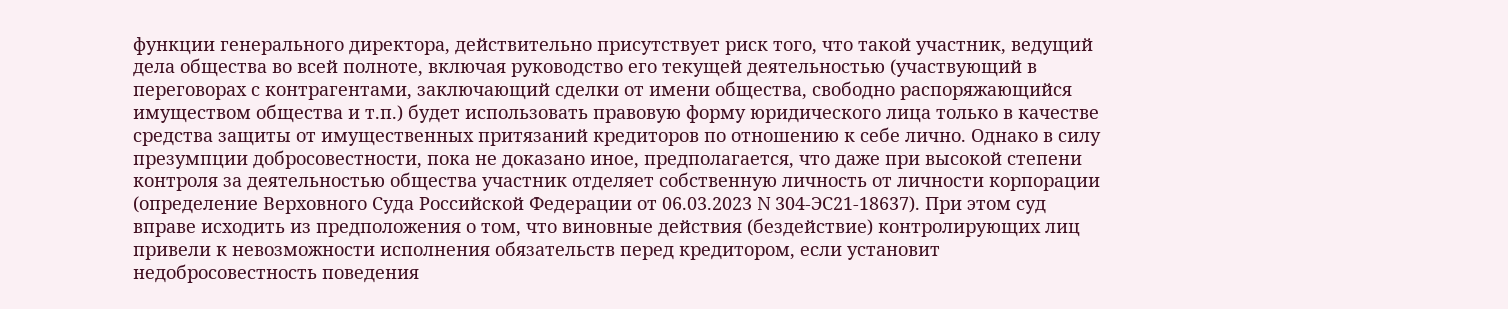функции генерального директора, действительно присутствует риск того, что такой участник, ведущий дела общества во всей полноте, включая руководство его текущей деятельностью (участвующий в переговорах с контрагентами, заключающий сделки от имени общества, свободно распоряжающийся имуществом общества и т.п.) будет использовать правовую форму юридического лица только в качестве средства защиты от имущественных притязаний кредиторов по отношению к себе лично. Однако в силу презумпции добросовестности, пока не доказано иное, предполагается, что даже при высокой степени контроля за деятельностью общества участник отделяет собственную личность от личности корпорации (определение Верховного Суда Российской Федерации от 06.03.2023 N 304-ЭС21-18637). При этом суд вправе исходить из предположения о том, что виновные действия (бездействие) контролирующих лиц привели к невозможности исполнения обязательств перед кредитором, если установит недобросовестность поведения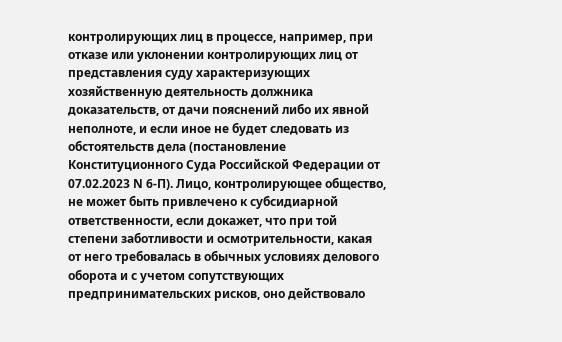контролирующих лиц в процессе, например, при отказе или уклонении контролирующих лиц от представления суду характеризующих хозяйственную деятельность должника доказательств, от дачи пояснений либо их явной неполноте, и если иное не будет следовать из обстоятельств дела (постановление Конституционного Суда Российской Федерации от 07.02.2023 N 6-П). Лицо, контролирующее общество, не может быть привлечено к субсидиарной ответственности, если докажет, что при той степени заботливости и осмотрительности, какая от него требовалась в обычных условиях делового оборота и с учетом сопутствующих предпринимательских рисков, оно действовало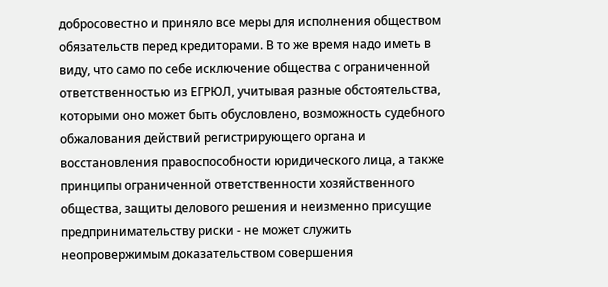добросовестно и приняло все меры для исполнения обществом обязательств перед кредиторами. В то же время надо иметь в виду, что само по себе исключение общества с ограниченной ответственностью из ЕГРЮЛ, учитывая разные обстоятельства, которыми оно может быть обусловлено, возможность судебного обжалования действий регистрирующего органа и восстановления правоспособности юридического лица, а также принципы ограниченной ответственности хозяйственного общества, защиты делового решения и неизменно присущие предпринимательству риски - не может служить неопровержимым доказательством совершения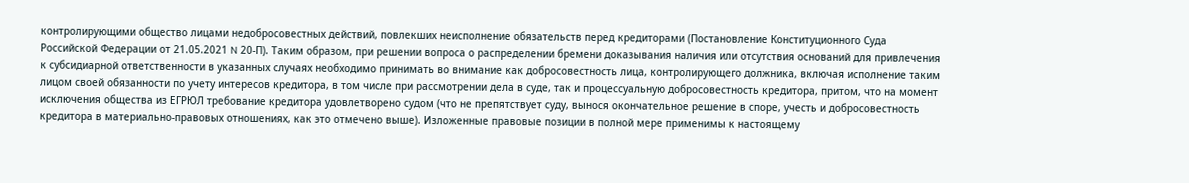контролирующими общество лицами недобросовестных действий, повлекших неисполнение обязательств перед кредиторами (Постановление Конституционного Суда Российской Федерации от 21.05.2021 N 20-П). Таким образом, при решении вопроса о распределении бремени доказывания наличия или отсутствия оснований для привлечения к субсидиарной ответственности в указанных случаях необходимо принимать во внимание как добросовестность лица, контролирующего должника, включая исполнение таким лицом своей обязанности по учету интересов кредитора, в том числе при рассмотрении дела в суде, так и процессуальную добросовестность кредитора, притом, что на момент исключения общества из ЕГРЮЛ требование кредитора удовлетворено судом (что не препятствует суду, вынося окончательное решение в споре, учесть и добросовестность кредитора в материально-правовых отношениях, как это отмечено выше). Изложенные правовые позиции в полной мере применимы к настоящему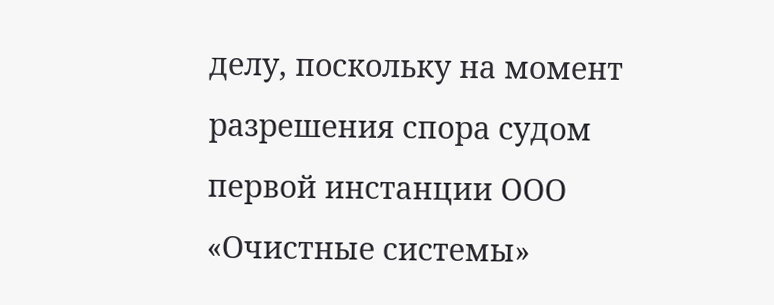делу, поскольку на момент разрешения спора судом первой инстанции ООО «Очистные системы»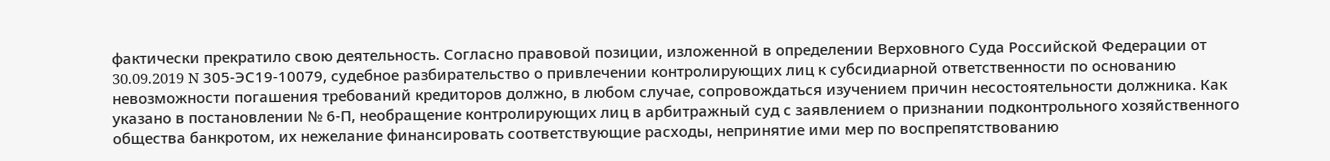фактически прекратило свою деятельность. Согласно правовой позиции, изложенной в определении Верховного Суда Российской Федерации от 30.09.2019 N 305-ЭС19-10079, судебное разбирательство о привлечении контролирующих лиц к субсидиарной ответственности по основанию невозможности погашения требований кредиторов должно, в любом случае, сопровождаться изучением причин несостоятельности должника. Как указано в постановлении № 6-П, необращение контролирующих лиц в арбитражный суд с заявлением о признании подконтрольного хозяйственного общества банкротом, их нежелание финансировать соответствующие расходы, непринятие ими мер по воспрепятствованию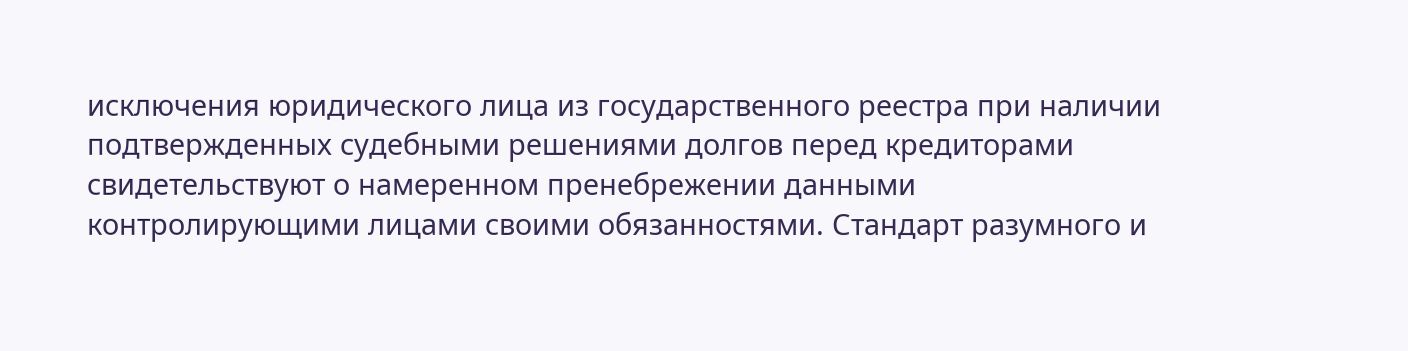исключения юридического лица из государственного реестра при наличии подтвержденных судебными решениями долгов перед кредиторами свидетельствуют о намеренном пренебрежении данными контролирующими лицами своими обязанностями. Стандарт разумного и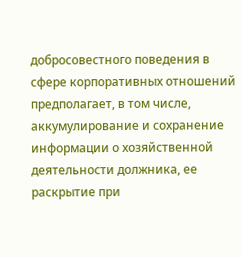добросовестного поведения в сфере корпоративных отношений предполагает, в том числе, аккумулирование и сохранение информации о хозяйственной деятельности должника, ее раскрытие при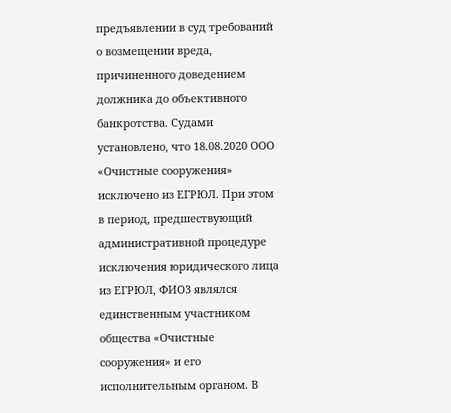предъявлении в суд требований о возмещении вреда, причиненного доведением должника до объективного банкротства. Судами установлено, что 18.08.2020 ООО «Очистные сооружения» исключено из ЕГРЮЛ. При этом в период, предшествующий административной процедуре исключения юридического лица из ЕГРЮЛ, ФИО3 являлся единственным участником общества «Очистные сооружения» и его исполнительным органом. В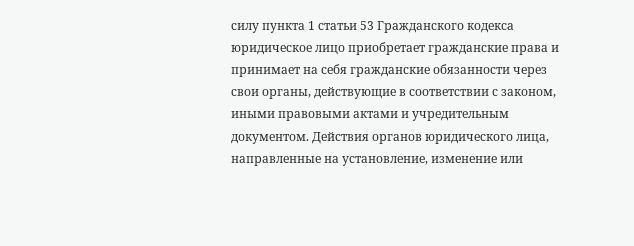силу пункта 1 статьи 53 Гражданского кодекса юридическое лицо приобретает гражданские права и принимает на себя гражданские обязанности через свои органы, действующие в соответствии с законом, иными правовыми актами и учредительным документом. Действия органов юридического лица, направленные на установление, изменение или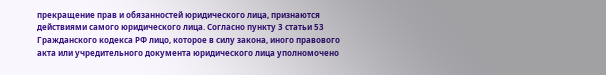прекращение прав и обязанностей юридического лица, признаются действиями самого юридического лица. Согласно пункту 3 статьи 53 Гражданского кодекса РФ лицо, которое в силу закона, иного правового акта или учредительного документа юридического лица уполномочено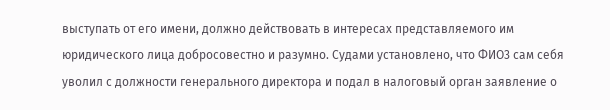выступать от его имени, должно действовать в интересах представляемого им юридического лица добросовестно и разумно. Судами установлено, что ФИО3 сам себя уволил с должности генерального директора и подал в налоговый орган заявление о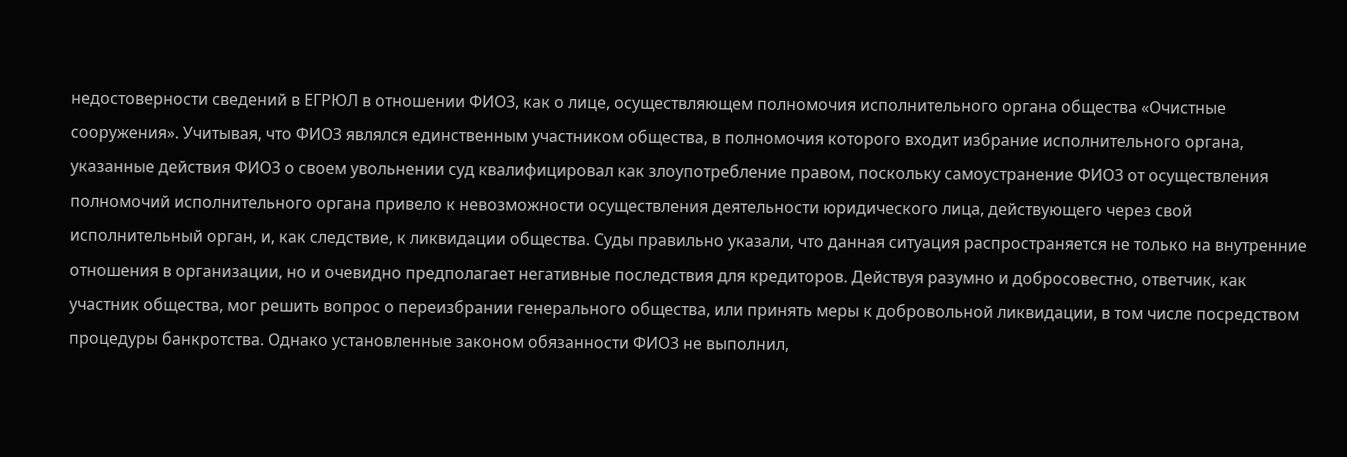недостоверности сведений в ЕГРЮЛ в отношении ФИО3, как о лице, осуществляющем полномочия исполнительного органа общества «Очистные сооружения». Учитывая, что ФИО3 являлся единственным участником общества, в полномочия которого входит избрание исполнительного органа, указанные действия ФИО3 о своем увольнении суд квалифицировал как злоупотребление правом, поскольку самоустранение ФИО3 от осуществления полномочий исполнительного органа привело к невозможности осуществления деятельности юридического лица, действующего через свой исполнительный орган, и, как следствие, к ликвидации общества. Суды правильно указали, что данная ситуация распространяется не только на внутренние отношения в организации, но и очевидно предполагает негативные последствия для кредиторов. Действуя разумно и добросовестно, ответчик, как участник общества, мог решить вопрос о переизбрании генерального общества, или принять меры к добровольной ликвидации, в том числе посредством процедуры банкротства. Однако установленные законом обязанности ФИО3 не выполнил,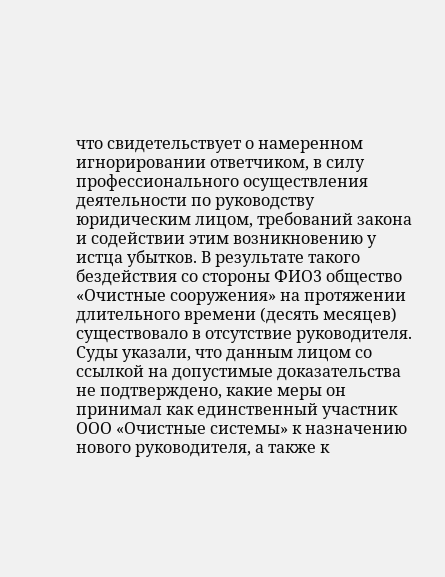что свидетельствует о намеренном игнорировании ответчиком, в силу профессионального осуществления деятельности по руководству юридическим лицом, требований закона и содействии этим возникновению у истца убытков. В результате такого бездействия со стороны ФИО3 общество «Очистные сооружения» на протяжении длительного времени (десять месяцев) существовало в отсутствие руководителя. Суды указали, что данным лицом со ссылкой на допустимые доказательства не подтверждено, какие меры он принимал как единственный участник ООО «Очистные системы» к назначению нового руководителя, а также к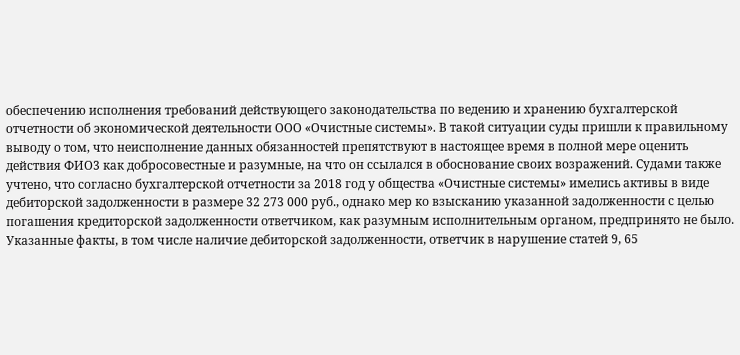обеспечению исполнения требований действующего законодательства по ведению и хранению бухгалтерской отчетности об экономической деятельности ООО «Очистные системы». В такой ситуации суды пришли к правильному выводу о том, что неисполнение данных обязанностей препятствуют в настоящее время в полной мере оценить действия ФИО3 как добросовестные и разумные, на что он ссылался в обоснование своих возражений. Судами также учтено, что согласно бухгалтерской отчетности за 2018 год у общества «Очистные системы» имелись активы в виде дебиторской задолженности в размере 32 273 000 руб., однако мер ко взысканию указанной задолженности с целью погашения кредиторской задолженности ответчиком, как разумным исполнительным органом, предпринято не было. Указанные факты, в том числе наличие дебиторской задолженности, ответчик в нарушение статей 9, 65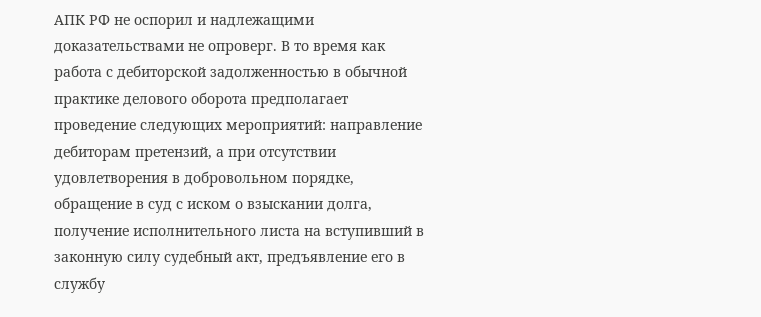АПК РФ не оспорил и надлежащими доказательствами не опроверг. В то время как работа с дебиторской задолженностью в обычной практике делового оборота предполагает проведение следующих мероприятий: направление дебиторам претензий, а при отсутствии удовлетворения в добровольном порядке, обращение в суд с иском о взыскании долга, получение исполнительного листа на вступивший в законную силу судебный акт, предъявление его в службу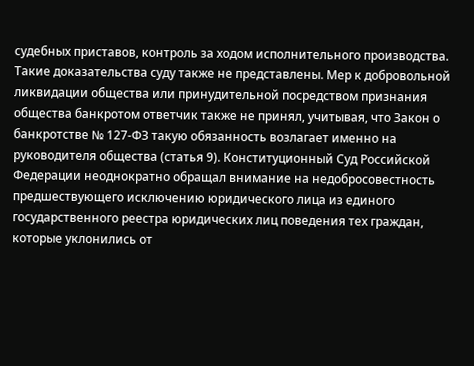судебных приставов, контроль за ходом исполнительного производства. Такие доказательства суду также не представлены. Мер к добровольной ликвидации общества или принудительной посредством признания общества банкротом ответчик также не принял, учитывая, что Закон о банкротстве № 127-ФЗ такую обязанность возлагает именно на руководителя общества (статья 9). Конституционный Суд Российской Федерации неоднократно обращал внимание на недобросовестность предшествующего исключению юридического лица из единого государственного реестра юридических лиц поведения тех граждан, которые уклонились от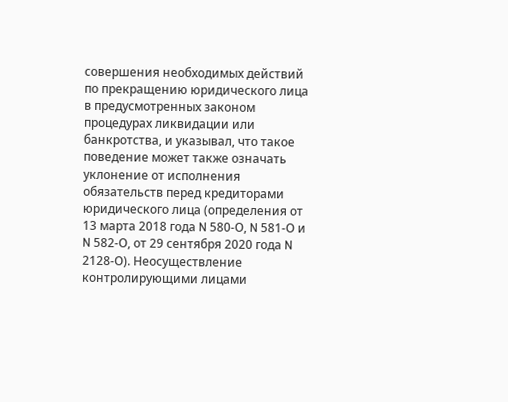совершения необходимых действий по прекращению юридического лица в предусмотренных законом процедурах ликвидации или банкротства, и указывал, что такое поведение может также означать уклонение от исполнения обязательств перед кредиторами юридического лица (определения от 13 марта 2018 года N 580-О, N 581-О и N 582-О, от 29 сентября 2020 года N 2128-О). Неосуществление контролирующими лицами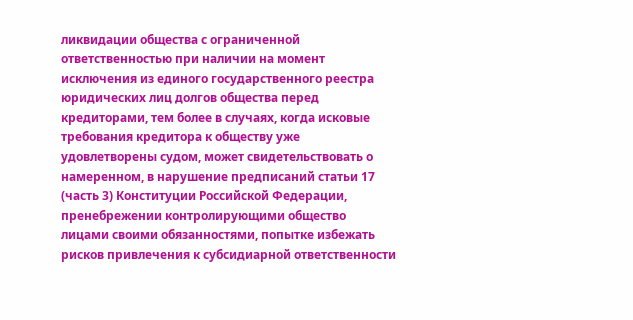ликвидации общества с ограниченной ответственностью при наличии на момент исключения из единого государственного реестра юридических лиц долгов общества перед кредиторами, тем более в случаях, когда исковые требования кредитора к обществу уже удовлетворены судом, может свидетельствовать о намеренном, в нарушение предписаний статьи 17 (часть 3) Конституции Российской Федерации, пренебрежении контролирующими общество лицами своими обязанностями, попытке избежать рисков привлечения к субсидиарной ответственности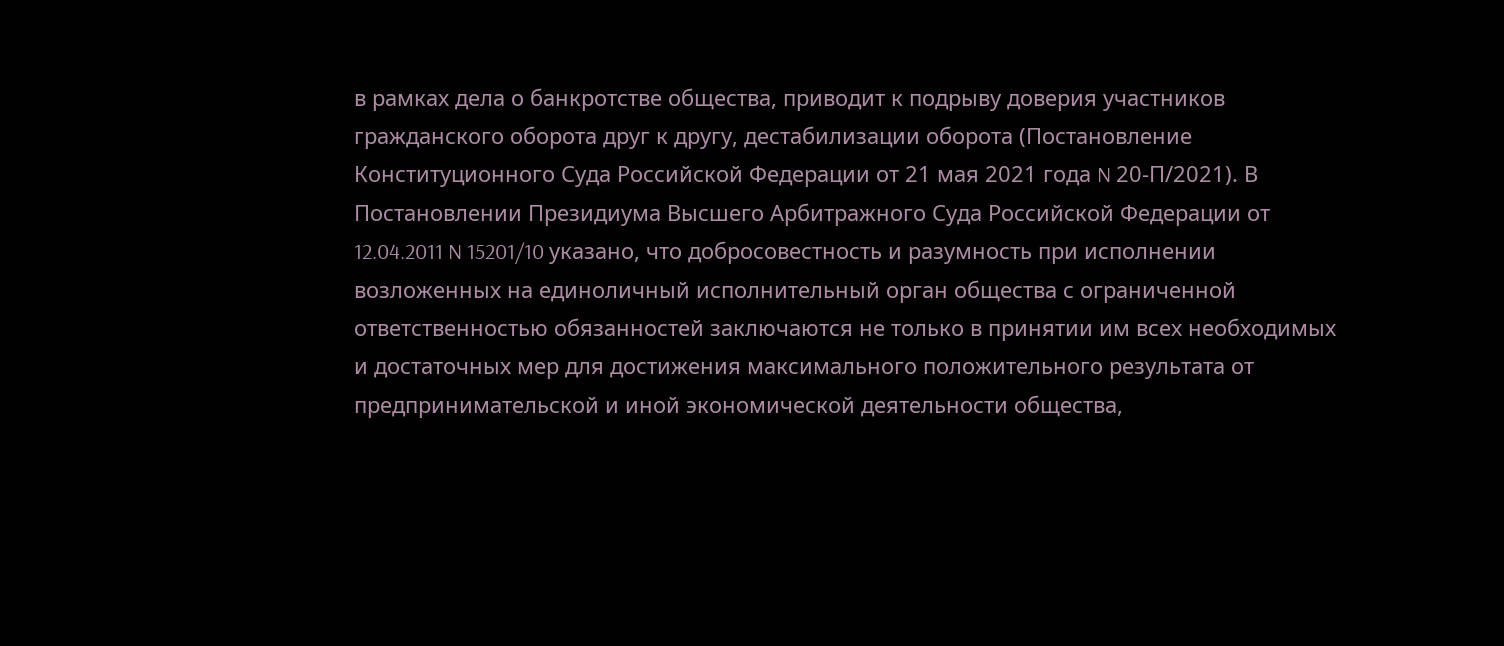в рамках дела о банкротстве общества, приводит к подрыву доверия участников гражданского оборота друг к другу, дестабилизации оборота (Постановление Конституционного Суда Российской Федерации от 21 мая 2021 года N 20-П/2021). В Постановлении Президиума Высшего Арбитражного Суда Российской Федерации от 12.04.2011 N 15201/10 указано, что добросовестность и разумность при исполнении возложенных на единоличный исполнительный орган общества с ограниченной ответственностью обязанностей заключаются не только в принятии им всех необходимых и достаточных мер для достижения максимального положительного результата от предпринимательской и иной экономической деятельности общества,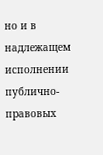но и в надлежащем исполнении публично-правовых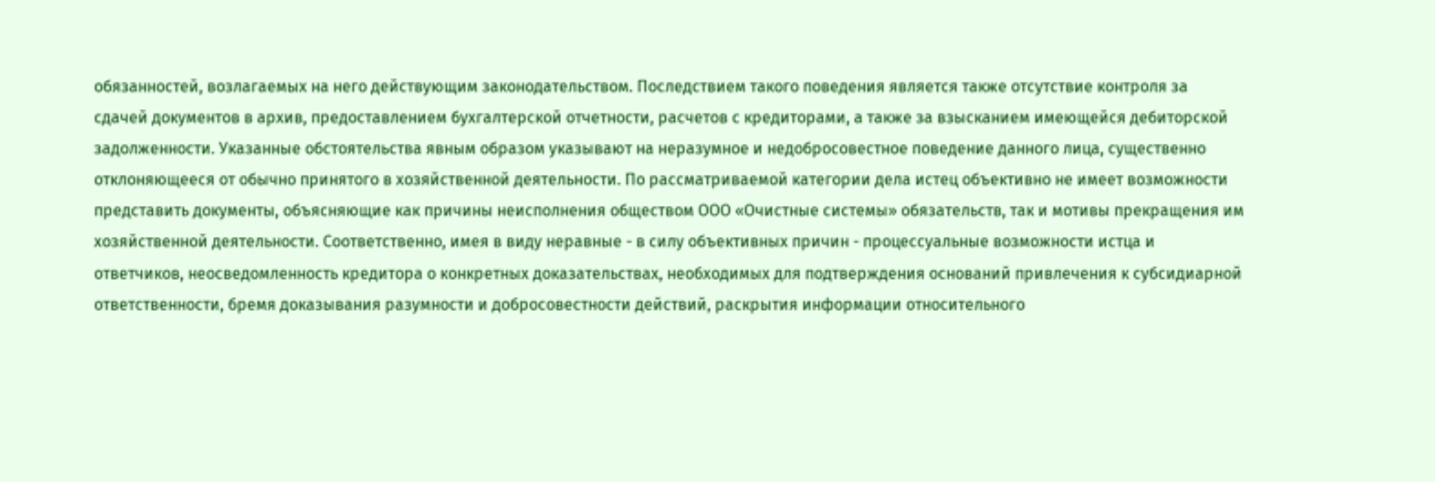обязанностей, возлагаемых на него действующим законодательством. Последствием такого поведения является также отсутствие контроля за сдачей документов в архив, предоставлением бухгалтерской отчетности, расчетов с кредиторами, а также за взысканием имеющейся дебиторской задолженности. Указанные обстоятельства явным образом указывают на неразумное и недобросовестное поведение данного лица, существенно отклоняющееся от обычно принятого в хозяйственной деятельности. По рассматриваемой категории дела истец объективно не имеет возможности представить документы, объясняющие как причины неисполнения обществом ООО «Очистные системы» обязательств, так и мотивы прекращения им хозяйственной деятельности. Соответственно, имея в виду неравные - в силу объективных причин - процессуальные возможности истца и ответчиков, неосведомленность кредитора о конкретных доказательствах, необходимых для подтверждения оснований привлечения к субсидиарной ответственности, бремя доказывания разумности и добросовестности действий, раскрытия информации относительного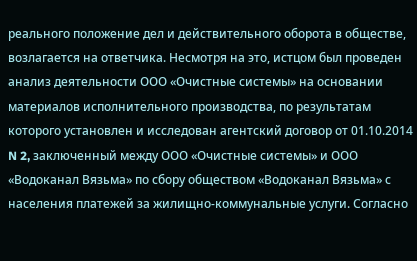реального положение дел и действительного оборота в обществе, возлагается на ответчика. Несмотря на это, истцом был проведен анализ деятельности ООО «Очистные системы» на основании материалов исполнительного производства, по результатам которого установлен и исследован агентский договор от 01.10.2014 N 2, заключенный между ООО «Очистные системы» и ООО «Водоканал Вязьма» по сбору обществом «Водоканал Вязьма» с населения платежей за жилищно-коммунальные услуги. Согласно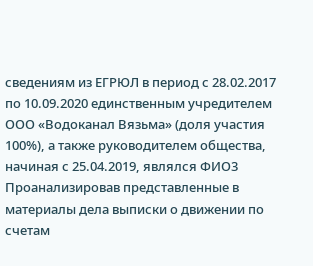сведениям из ЕГРЮЛ в период с 28.02.2017 по 10.09.2020 единственным учредителем ООО «Водоканал Вязьма» (доля участия 100%), а также руководителем общества, начиная с 25.04.2019, являлся ФИО3 Проанализировав представленные в материалы дела выписки о движении по счетам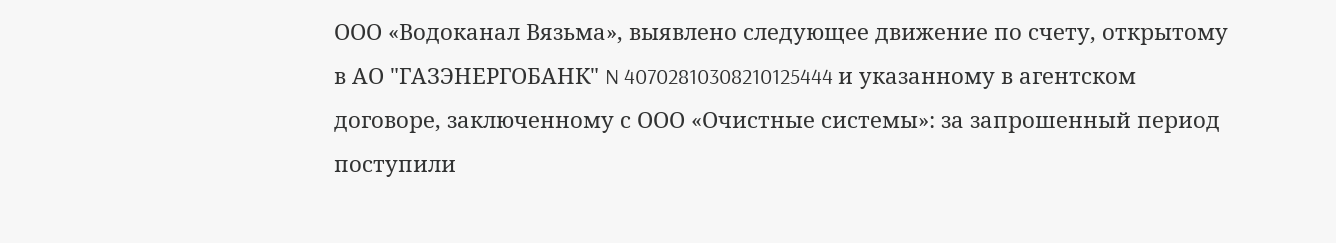ООО «Водоканал Вязьма», выявлено следующее движение по счету, открытому в АО "ГАЗЭНЕРГОБАНК" N 40702810308210125444 и указанному в агентском договоре, заключенному с ООО «Очистные системы»: за запрошенный период поступили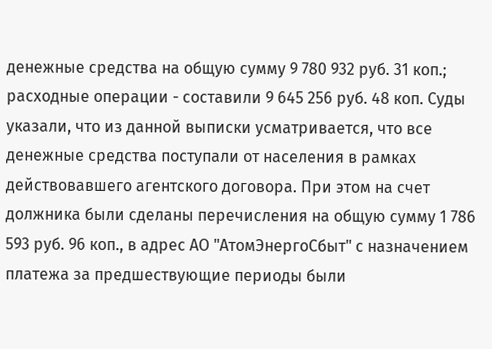денежные средства на общую сумму 9 780 932 руб. 31 коп.; расходные операции - составили 9 645 256 руб. 48 коп. Суды указали, что из данной выписки усматривается, что все денежные средства поступали от населения в рамках действовавшего агентского договора. При этом на счет должника были сделаны перечисления на общую сумму 1 786 593 руб. 96 коп., в адрес АО "АтомЭнергоСбыт" с назначением платежа за предшествующие периоды были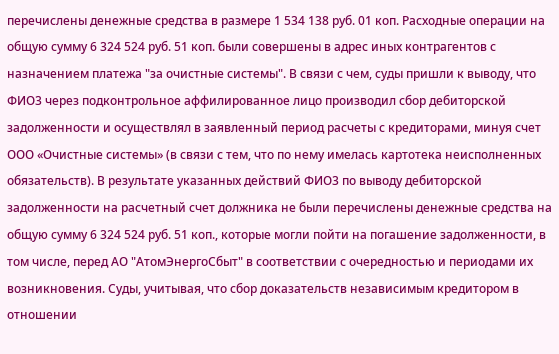перечислены денежные средства в размере 1 534 138 руб. 01 коп. Расходные операции на общую сумму 6 324 524 руб. 51 коп. были совершены в адрес иных контрагентов с назначением платежа "за очистные системы". В связи с чем, суды пришли к выводу, что ФИО3 через подконтрольное аффилированное лицо производил сбор дебиторской задолженности и осуществлял в заявленный период расчеты с кредиторами, минуя счет ООО «Очистные системы» (в связи с тем, что по нему имелась картотека неисполненных обязательств). В результате указанных действий ФИО3 по выводу дебиторской задолженности на расчетный счет должника не были перечислены денежные средства на общую сумму 6 324 524 руб. 51 коп., которые могли пойти на погашение задолженности, в том числе, перед АО "АтомЭнергоСбыт" в соответствии с очередностью и периодами их возникновения. Суды, учитывая, что сбор доказательств независимым кредитором в отношении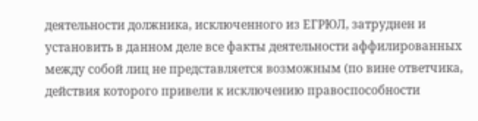деятельности должника, исключенного из ЕГРЮЛ, затруднен и установить в данном деле все факты деятельности аффилированных между собой лиц не представляется возможным (по вине ответчика, действия которого привели к исключению правоспособности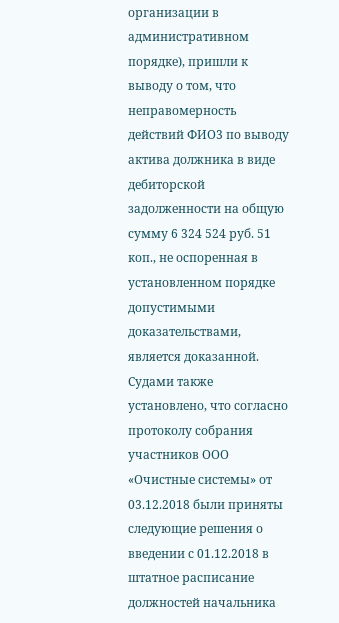организации в административном порядке), пришли к выводу о том, что неправомерность действий ФИО3 по выводу актива должника в виде дебиторской задолженности на общую сумму 6 324 524 руб. 51 коп., не оспоренная в установленном порядке допустимыми доказательствами, является доказанной. Судами также установлено, что согласно протоколу собрания участников ООО «Очистные системы» от 03.12.2018 были приняты следующие решения о введении с 01.12.2018 в штатное расписание должностей начальника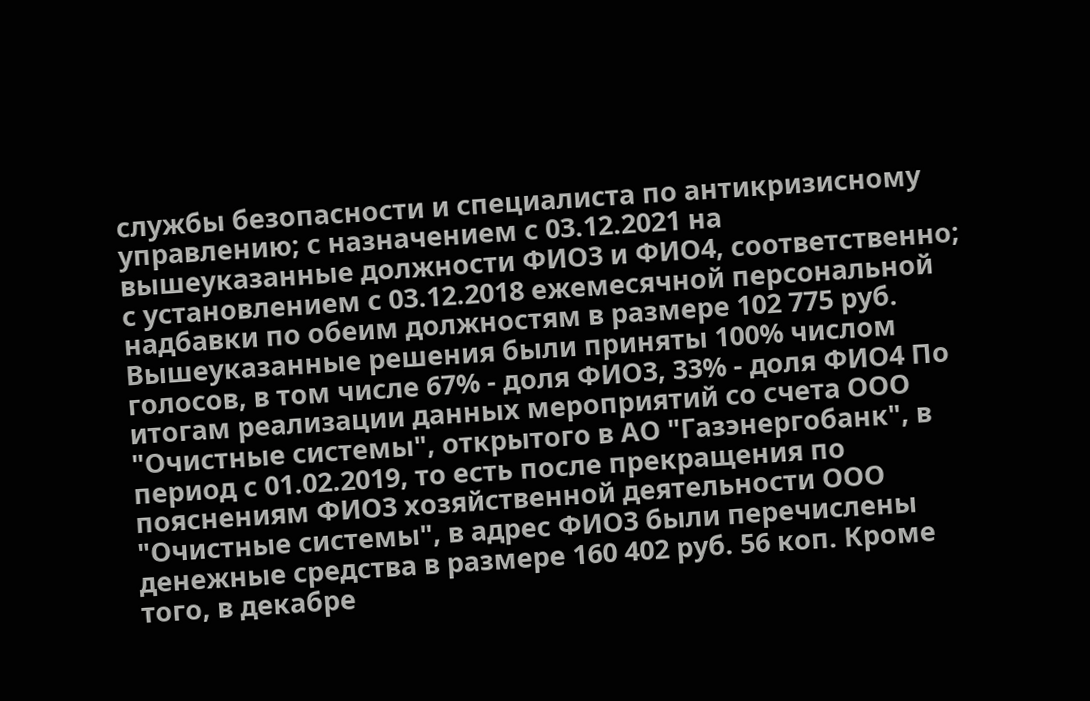службы безопасности и специалиста по антикризисному управлению; с назначением с 03.12.2021 на вышеуказанные должности ФИО3 и ФИО4, соответственно; с установлением с 03.12.2018 ежемесячной персональной надбавки по обеим должностям в размере 102 775 руб. Вышеуказанные решения были приняты 100% числом голосов, в том числе 67% - доля ФИО3, 33% - доля ФИО4 По итогам реализации данных мероприятий со счета ООО "Очистные системы", открытого в АО "Газэнергобанк", в период с 01.02.2019, то есть после прекращения по пояснениям ФИО3 хозяйственной деятельности ООО "Очистные системы", в адрес ФИО3 были перечислены денежные средства в размере 160 402 руб. 56 коп. Кроме того, в декабре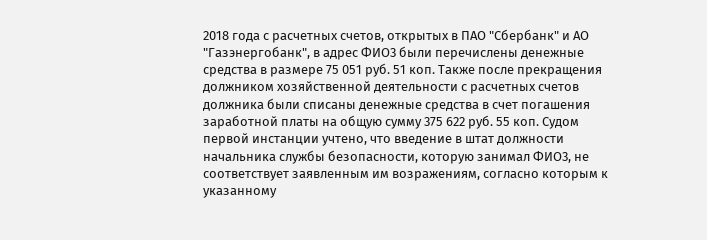2018 года с расчетных счетов, открытых в ПАО "Сбербанк" и АО "Газэнергобанк", в адрес ФИО3 были перечислены денежные средства в размере 75 051 руб. 51 коп. Также после прекращения должником хозяйственной деятельности с расчетных счетов должника были списаны денежные средства в счет погашения заработной платы на общую сумму 375 622 руб. 55 коп. Судом первой инстанции учтено, что введение в штат должности начальника службы безопасности, которую занимал ФИО3, не соответствует заявленным им возражениям, согласно которым к указанному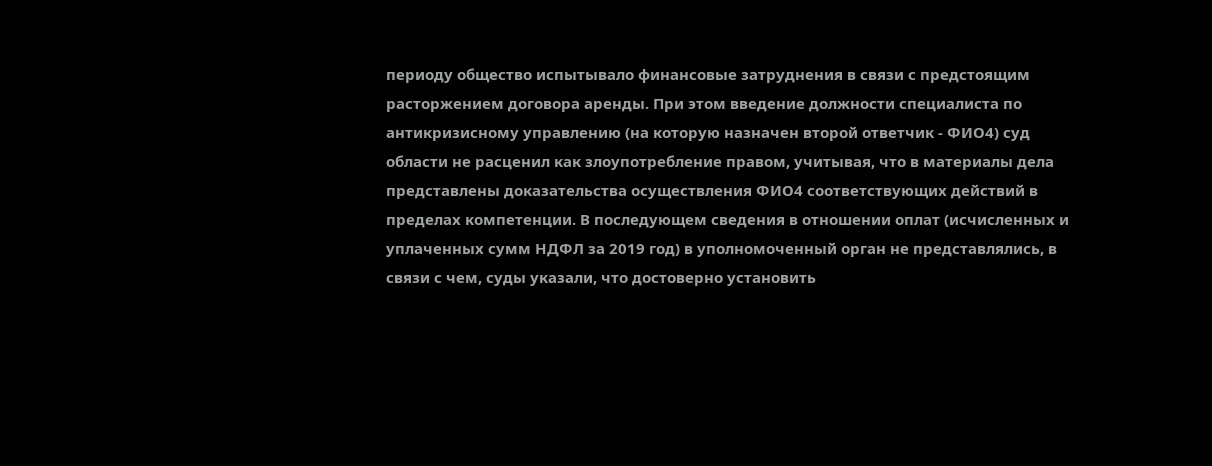периоду общество испытывало финансовые затруднения в связи с предстоящим расторжением договора аренды. При этом введение должности специалиста по антикризисному управлению (на которую назначен второй ответчик - ФИО4) суд области не расценил как злоупотребление правом, учитывая, что в материалы дела представлены доказательства осуществления ФИО4 соответствующих действий в пределах компетенции. В последующем сведения в отношении оплат (исчисленных и уплаченных сумм НДФЛ за 2019 год) в уполномоченный орган не представлялись, в связи с чем, суды указали, что достоверно установить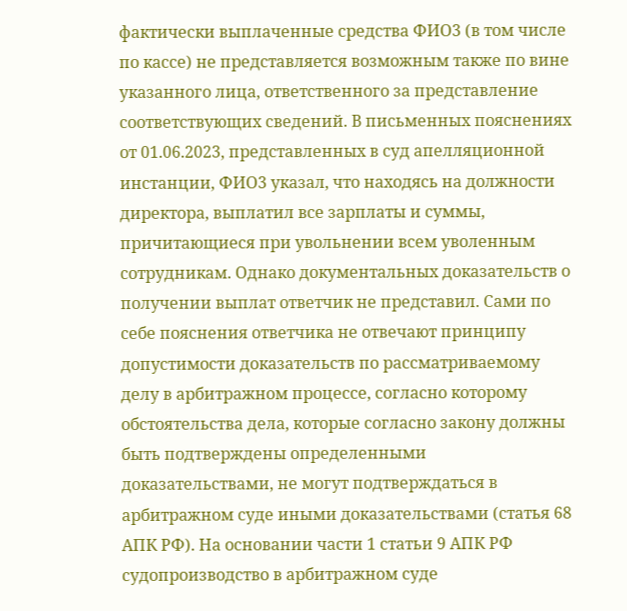фактически выплаченные средства ФИО3 (в том числе по кассе) не представляется возможным также по вине указанного лица, ответственного за представление соответствующих сведений. В письменных пояснениях от 01.06.2023, представленных в суд апелляционной инстанции, ФИО3 указал, что находясь на должности директора, выплатил все зарплаты и суммы, причитающиеся при увольнении всем уволенным сотрудникам. Однако документальных доказательств о получении выплат ответчик не представил. Сами по себе пояснения ответчика не отвечают принципу допустимости доказательств по рассматриваемому делу в арбитражном процессе, согласно которому обстоятельства дела, которые согласно закону должны быть подтверждены определенными доказательствами, не могут подтверждаться в арбитражном суде иными доказательствами (статья 68 АПК РФ). На основании части 1 статьи 9 АПК РФ судопроизводство в арбитражном суде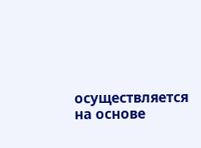осуществляется на основе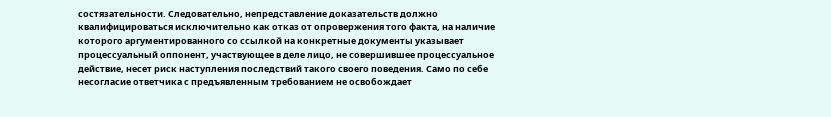состязательности. Следовательно, непредставление доказательств должно квалифицироваться исключительно как отказ от опровержения того факта, на наличие которого аргументированного со ссылкой на конкретные документы указывает процессуальный оппонент, участвующее в деле лицо, не совершившее процессуальное действие, несет риск наступления последствий такого своего поведения. Само по себе несогласие ответчика с предъявленным требованием не освобождает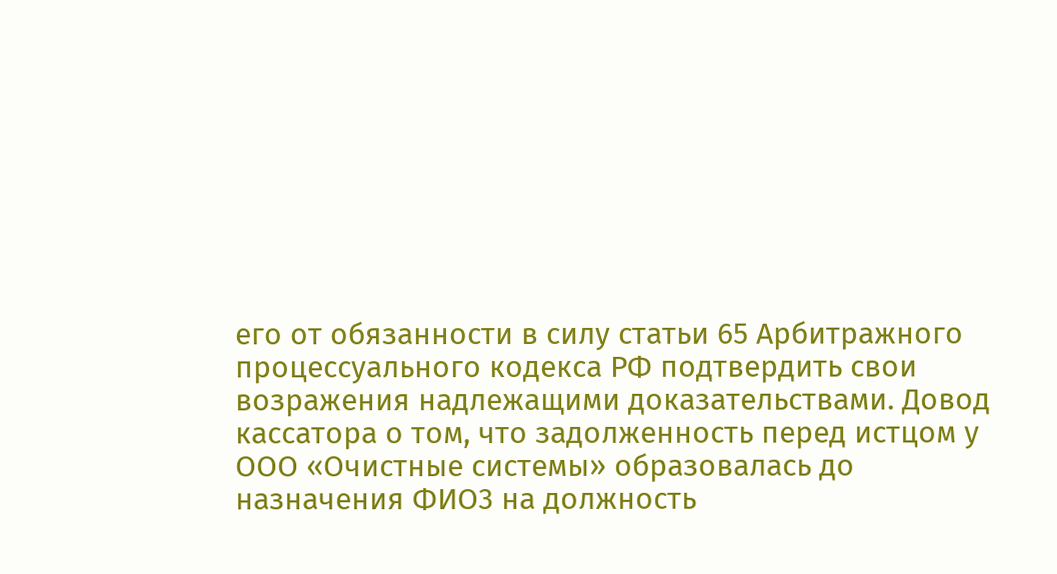его от обязанности в силу статьи 65 Арбитражного процессуального кодекса РФ подтвердить свои возражения надлежащими доказательствами. Довод кассатора о том, что задолженность перед истцом у ООО «Очистные системы» образовалась до назначения ФИО3 на должность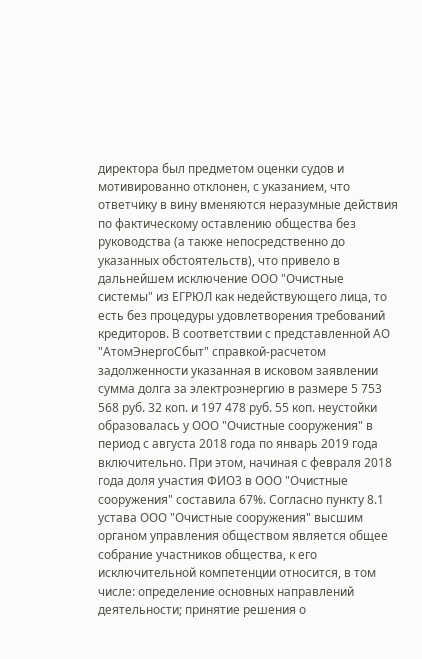директора был предметом оценки судов и мотивированно отклонен, с указанием, что ответчику в вину вменяются неразумные действия по фактическому оставлению общества без руководства (а также непосредственно до указанных обстоятельств), что привело в дальнейшем исключение ООО "Очистные системы" из ЕГРЮЛ как недействующего лица, то есть без процедуры удовлетворения требований кредиторов. В соответствии с представленной АО "АтомЭнергоСбыт" справкой-расчетом задолженности указанная в исковом заявлении сумма долга за электроэнергию в размере 5 753 568 руб. 32 коп. и 197 478 руб. 55 коп. неустойки образовалась у ООО "Очистные сооружения" в период с августа 2018 года по январь 2019 года включительно. При этом, начиная с февраля 2018 года доля участия ФИО3 в ООО "Очистные сооружения" составила 67%. Согласно пункту 8.1 устава ООО "Очистные сооружения" высшим органом управления обществом является общее собрание участников общества, к его исключительной компетенции относится, в том числе: определение основных направлений деятельности; принятие решения о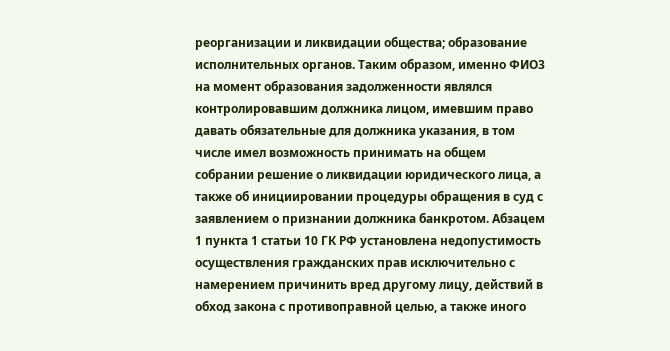реорганизации и ликвидации общества; образование исполнительных органов. Таким образом, именно ФИО3 на момент образования задолженности являлся контролировавшим должника лицом, имевшим право давать обязательные для должника указания, в том числе имел возможность принимать на общем собрании решение о ликвидации юридического лица, а также об инициировании процедуры обращения в суд с заявлением о признании должника банкротом. Абзацем 1 пункта 1 статьи 10 ГК РФ установлена недопустимость осуществления гражданских прав исключительно с намерением причинить вред другому лицу, действий в обход закона с противоправной целью, а также иного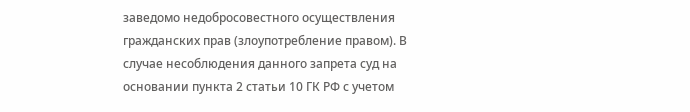заведомо недобросовестного осуществления гражданских прав (злоупотребление правом). В случае несоблюдения данного запрета суд на основании пункта 2 статьи 10 ГК РФ с учетом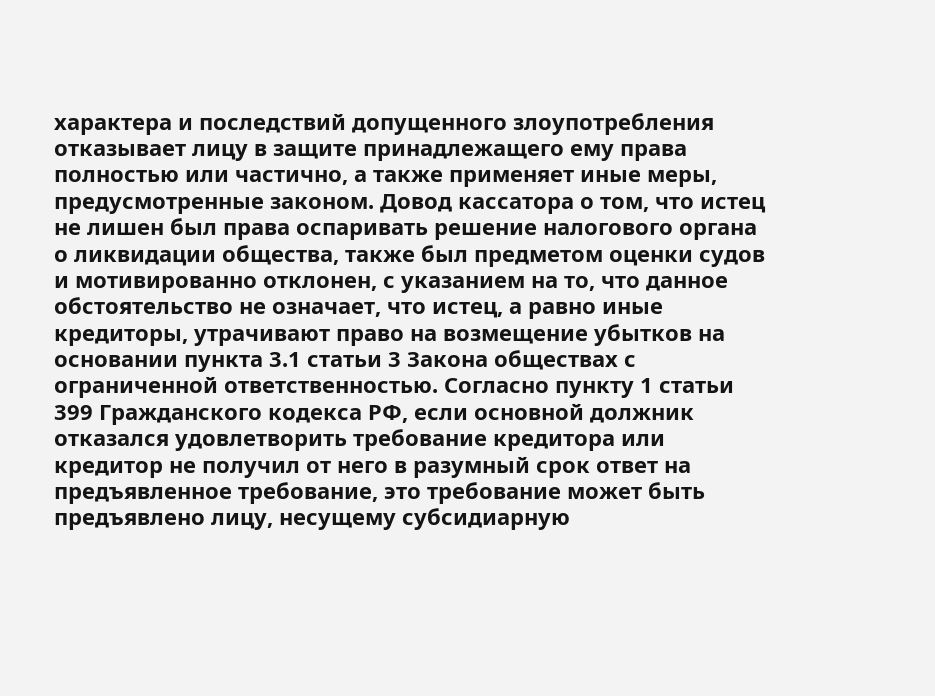характера и последствий допущенного злоупотребления отказывает лицу в защите принадлежащего ему права полностью или частично, а также применяет иные меры, предусмотренные законом. Довод кассатора о том, что истец не лишен был права оспаривать решение налогового органа о ликвидации общества, также был предметом оценки судов и мотивированно отклонен, с указанием на то, что данное обстоятельство не означает, что истец, а равно иные кредиторы, утрачивают право на возмещение убытков на основании пункта 3.1 статьи 3 Закона обществах с ограниченной ответственностью. Согласно пункту 1 статьи 399 Гражданского кодекса РФ, если основной должник отказался удовлетворить требование кредитора или кредитор не получил от него в разумный срок ответ на предъявленное требование, это требование может быть предъявлено лицу, несущему субсидиарную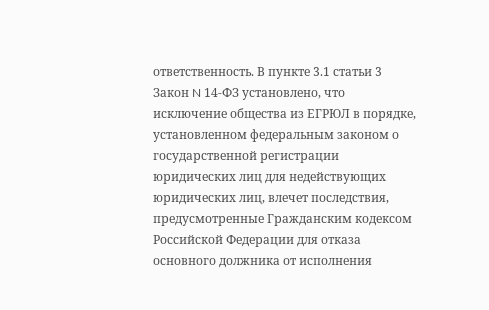ответственность. В пункте 3.1 статьи 3 Закон N 14-ФЗ установлено, что исключение общества из ЕГРЮЛ в порядке, установленном федеральным законом о государственной регистрации юридических лиц для недействующих юридических лиц, влечет последствия, предусмотренные Гражданским кодексом Российской Федерации для отказа основного должника от исполнения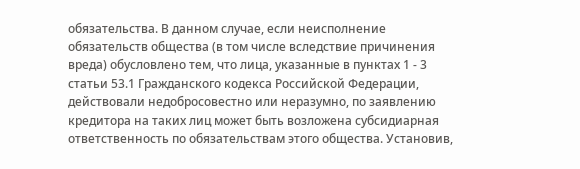обязательства. В данном случае, если неисполнение обязательств общества (в том числе вследствие причинения вреда) обусловлено тем, что лица, указанные в пунктах 1 - 3 статьи 53.1 Гражданского кодекса Российской Федерации, действовали недобросовестно или неразумно, по заявлению кредитора на таких лиц может быть возложена субсидиарная ответственность по обязательствам этого общества. Установив,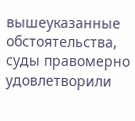вышеуказанные обстоятельства, суды правомерно удовлетворили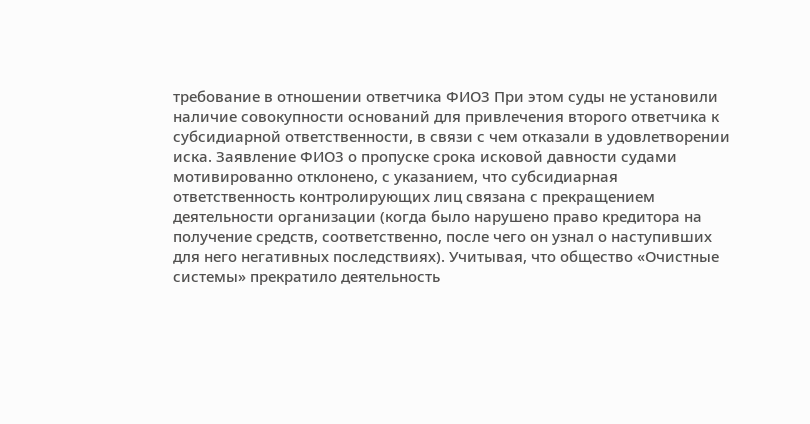требование в отношении ответчика ФИО3 При этом суды не установили наличие совокупности оснований для привлечения второго ответчика к субсидиарной ответственности, в связи с чем отказали в удовлетворении иска. Заявление ФИО3 о пропуске срока исковой давности судами мотивированно отклонено, с указанием, что субсидиарная ответственность контролирующих лиц связана с прекращением деятельности организации (когда было нарушено право кредитора на получение средств, соответственно, после чего он узнал о наступивших для него негативных последствиях). Учитывая, что общество «Очистные системы» прекратило деятельность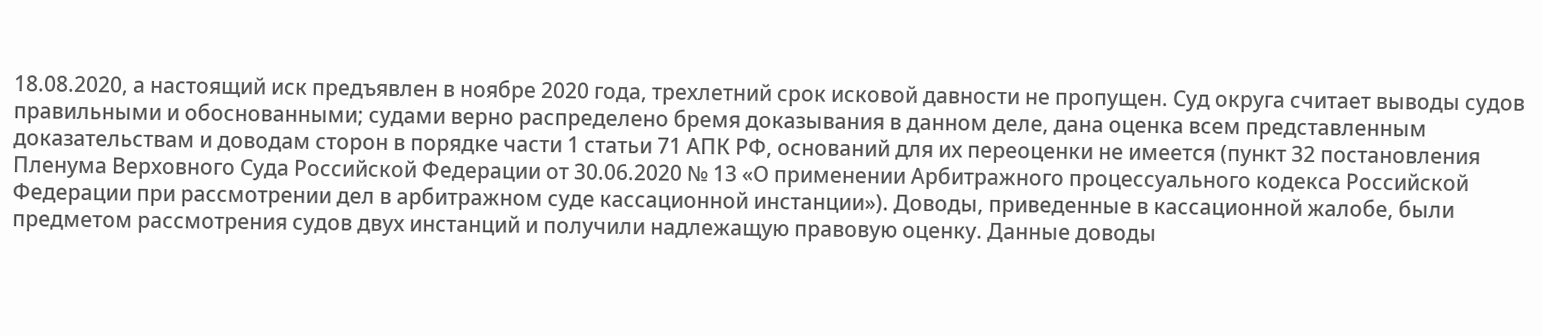18.08.2020, а настоящий иск предъявлен в ноябре 2020 года, трехлетний срок исковой давности не пропущен. Суд округа считает выводы судов правильными и обоснованными; судами верно распределено бремя доказывания в данном деле, дана оценка всем представленным доказательствам и доводам сторон в порядке части 1 статьи 71 АПК РФ, оснований для их переоценки не имеется (пункт 32 постановления Пленума Верховного Суда Российской Федерации от 30.06.2020 № 13 «О применении Арбитражного процессуального кодекса Российской Федерации при рассмотрении дел в арбитражном суде кассационной инстанции»). Доводы, приведенные в кассационной жалобе, были предметом рассмотрения судов двух инстанций и получили надлежащую правовую оценку. Данные доводы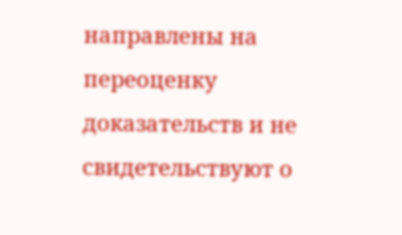направлены на переоценку доказательств и не свидетельствуют о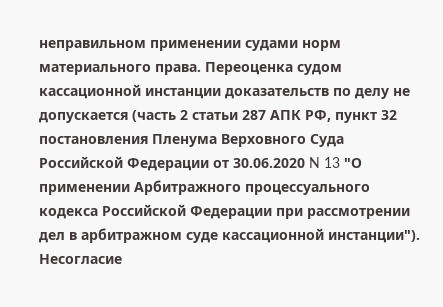неправильном применении судами норм материального права. Переоценка судом кассационной инстанции доказательств по делу не допускается (часть 2 статьи 287 АПК РФ, пункт 32 постановления Пленума Верховного Суда Российской Федерации от 30.06.2020 N 13 "О применении Арбитражного процессуального кодекса Российской Федерации при рассмотрении дел в арбитражном суде кассационной инстанции"). Несогласие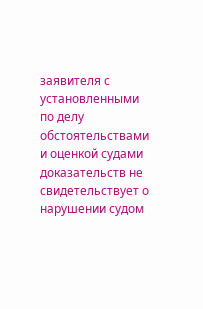заявителя с установленными по делу обстоятельствами и оценкой судами доказательств не свидетельствует о нарушении судом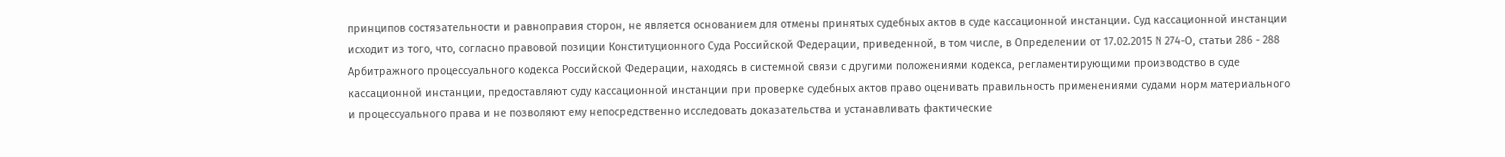принципов состязательности и равноправия сторон, не является основанием для отмены принятых судебных актов в суде кассационной инстанции. Суд кассационной инстанции исходит из того, что, согласно правовой позиции Конституционного Суда Российской Федерации, приведенной, в том числе, в Определении от 17.02.2015 N 274-О, статьи 286 - 288 Арбитражного процессуального кодекса Российской Федерации, находясь в системной связи с другими положениями кодекса, регламентирующими производство в суде кассационной инстанции, предоставляют суду кассационной инстанции при проверке судебных актов право оценивать правильность применениями судами норм материального и процессуального права и не позволяют ему непосредственно исследовать доказательства и устанавливать фактические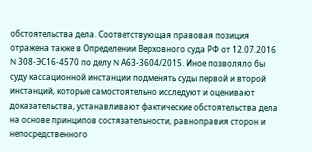обстоятельства дела. Соответствующая правовая позиция отражена также в Определении Верховного суда РФ от 12.07.2016 N 308-ЭС16-4570 по делу N А63-3604/2015. Иное позволяло бы суду кассационной инстанции подменять суды первой и второй инстанций, которые самостоятельно исследуют и оценивают доказательства, устанавливают фактические обстоятельства дела на основе принципов состязательности, равноправия сторон и непосредственного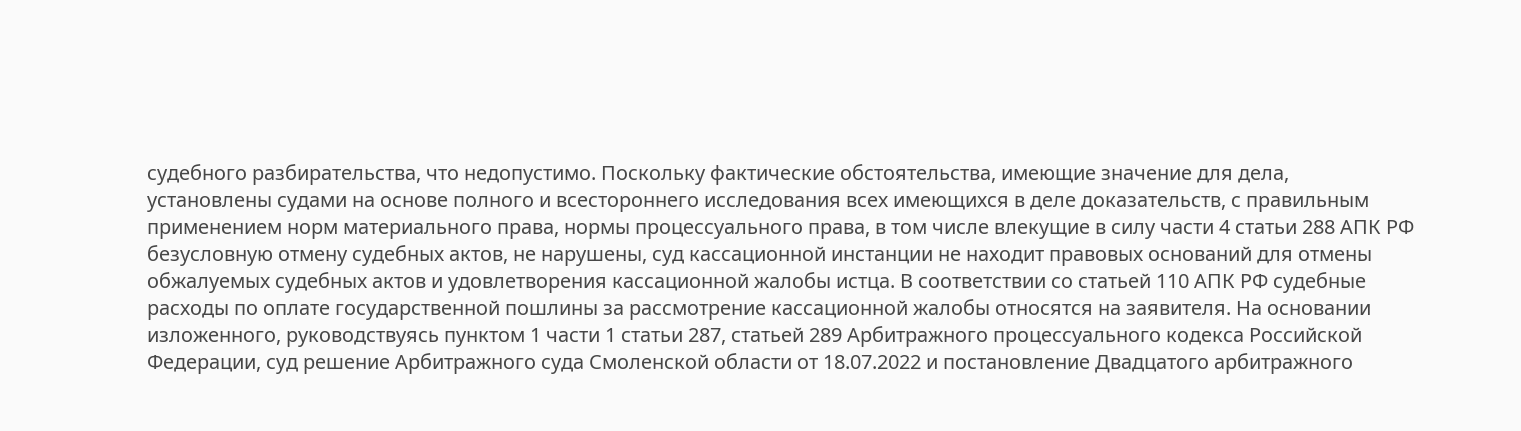судебного разбирательства, что недопустимо. Поскольку фактические обстоятельства, имеющие значение для дела, установлены судами на основе полного и всестороннего исследования всех имеющихся в деле доказательств, с правильным применением норм материального права, нормы процессуального права, в том числе влекущие в силу части 4 статьи 288 АПК РФ безусловную отмену судебных актов, не нарушены, суд кассационной инстанции не находит правовых оснований для отмены обжалуемых судебных актов и удовлетворения кассационной жалобы истца. В соответствии со статьей 110 АПК РФ судебные расходы по оплате государственной пошлины за рассмотрение кассационной жалобы относятся на заявителя. На основании изложенного, руководствуясь пунктом 1 части 1 статьи 287, статьей 289 Арбитражного процессуального кодекса Российской Федерации, суд решение Арбитражного суда Смоленской области от 18.07.2022 и постановление Двадцатого арбитражного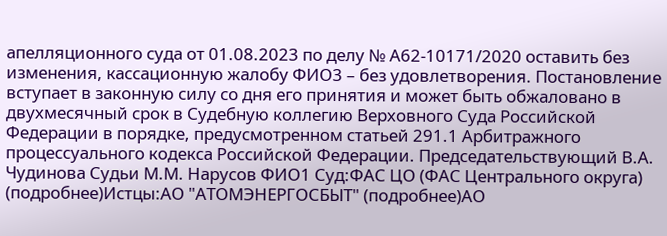апелляционного суда от 01.08.2023 по делу № А62-10171/2020 оставить без изменения, кассационную жалобу ФИО3 – без удовлетворения. Постановление вступает в законную силу со дня его принятия и может быть обжаловано в двухмесячный срок в Судебную коллегию Верховного Суда Российской Федерации в порядке, предусмотренном статьей 291.1 Арбитражного процессуального кодекса Российской Федерации. Председательствующий В.А. Чудинова Судьи М.М. Нарусов ФИО1 Суд:ФАС ЦО (ФАС Центрального округа) (подробнее)Истцы:АО "АТОМЭНЕРГОСБЫТ" (подробнее)АО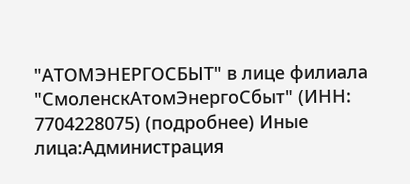"АТОМЭНЕРГОСБЫТ" в лице филиала "СмоленскАтомЭнергоСбыт" (ИНН: 7704228075) (подробнее) Иные лица:Администрация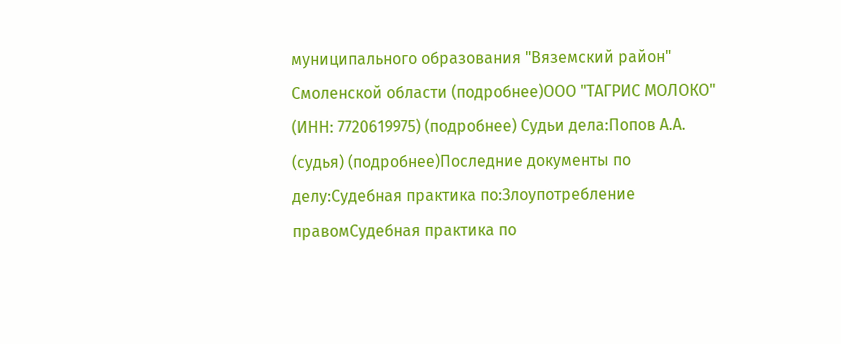муниципального образования "Вяземский район" Смоленской области (подробнее)ООО "ТАГРИС МОЛОКО" (ИНН: 7720619975) (подробнее) Судьи дела:Попов А.А. (судья) (подробнее)Последние документы по делу:Судебная практика по:Злоупотребление правомСудебная практика по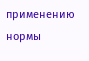применению нормы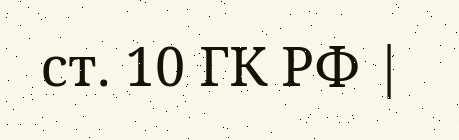ст. 10 ГК РФ |